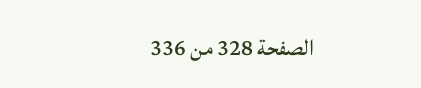الصفحة 328 من 336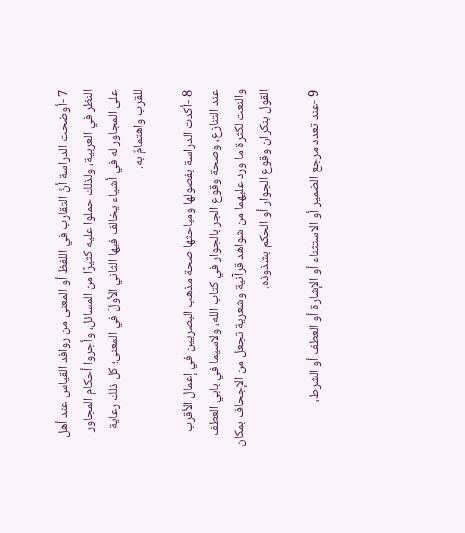7 -أوضحت الدراسة أنَّ التقارب في اللفظ أو المعنى من روافد القياس عند أهل النظر في العربية، ولذلك حملوا عليه كثيرًا من المسائل، وأجروا أحكام المجاور على المجاور له في أشياء يخالف فيها الثاني الأولَ في المعنى؛ كل ذلك رعاية للقرب واهتمامٌ به.

8 -أكدت الدراسة بفصولها ومباحثها صحة مذهب البصريين في إعمال الأقرب عند التنازع، وصحة وقوع الجر بالجوار في كتاب الله، ولاسيما في بابي العطف والنعت لكثرة ما ورد عليهما من شواهد قرآنية وشعرية تجعل من الإجحاف بمكان القول بنكران وقوع الجوار أو الحكم بشذوذه.

9 -عند تعدد مرجع الضمير أو الاستثناء أو الإشارة أو العطف أو الشرط،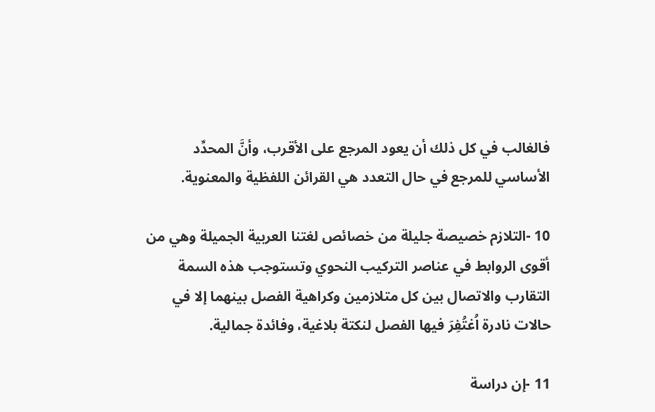فالغالب في كل ذلك أن يعود المرجع على الأقرب، وأنَّ المحدِّد الأساسي للمرجع في حال التعدد هي القرائن اللفظية والمعنوية.

10 -التلازم خصيصة جليلة من خصائص لغتنا العربية الجميلة وهي من أقوى الروابط في عناصر التركيب النحوي وتستوجب هذه السمة التقارب والاتصال بين كل متلازمين وكراهية الفصل بينهما إلا في حالات نادرة اُغتُفِرَ فيها الفصل لنكتة بلاغية، وفائدة جمالية.

11 -إن دراسة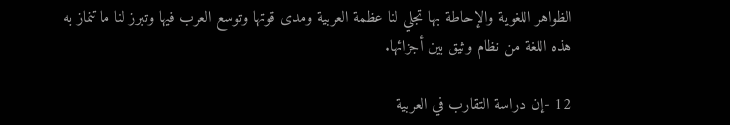الظواهر اللغوية والإحاطة بها تجلي لنا عظمة العربية ومدى قوتها وتوسع العرب فيها وتبرز لنا ما تنماز به هذه اللغة من نظام وثيق بين أجزائها.

12 -إن دراسة التقارب في العربية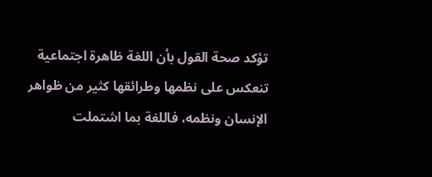تؤكد صحة القول بأن اللغة ظاهرة اجتماعية تنعكس على نظمها وطرائقها كثير من ظواهر الإنسان ونظمه، فاللغة بما اشتملت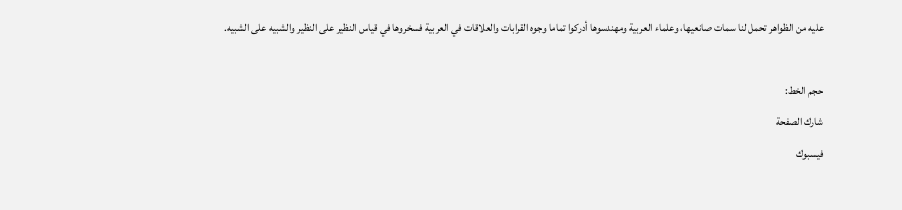عليه من الظواهر تحمل لنا سمات صانعيها، وعلماء العربية ومهندسوها أدركوا تماما وجوه القرابات والعلاقات في العربية فسخروها في قياس النظير على النظير والشبيه على الشبيه.

حجم الخط:
شارك الصفحة
فيسبوك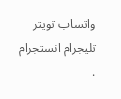واتساب تويتر تليجرام انستجرام
.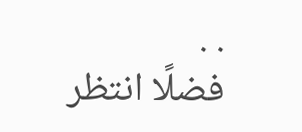. .
فضلًا انتظر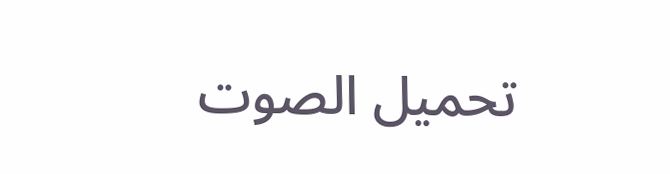تحميل الصوت